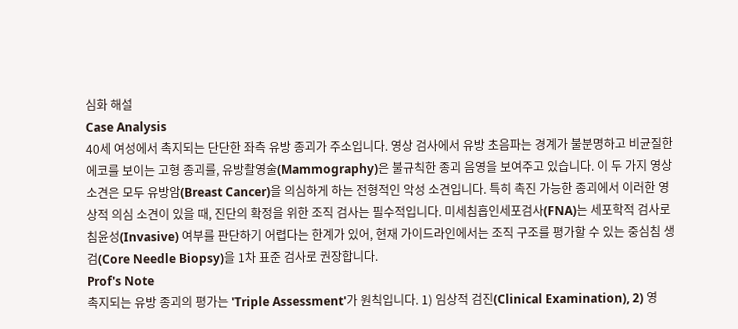심화 해설
Case Analysis
40세 여성에서 촉지되는 단단한 좌측 유방 종괴가 주소입니다. 영상 검사에서 유방 초음파는 경계가 불분명하고 비균질한 에코를 보이는 고형 종괴를, 유방촬영술(Mammography)은 불규칙한 종괴 음영을 보여주고 있습니다. 이 두 가지 영상 소견은 모두 유방암(Breast Cancer)을 의심하게 하는 전형적인 악성 소견입니다. 특히 촉진 가능한 종괴에서 이러한 영상적 의심 소견이 있을 때, 진단의 확정을 위한 조직 검사는 필수적입니다. 미세침흡인세포검사(FNA)는 세포학적 검사로 침윤성(Invasive) 여부를 판단하기 어렵다는 한계가 있어, 현재 가이드라인에서는 조직 구조를 평가할 수 있는 중심침 생검(Core Needle Biopsy)을 1차 표준 검사로 권장합니다.
Prof's Note
촉지되는 유방 종괴의 평가는 'Triple Assessment'가 원칙입니다. 1) 임상적 검진(Clinical Examination), 2) 영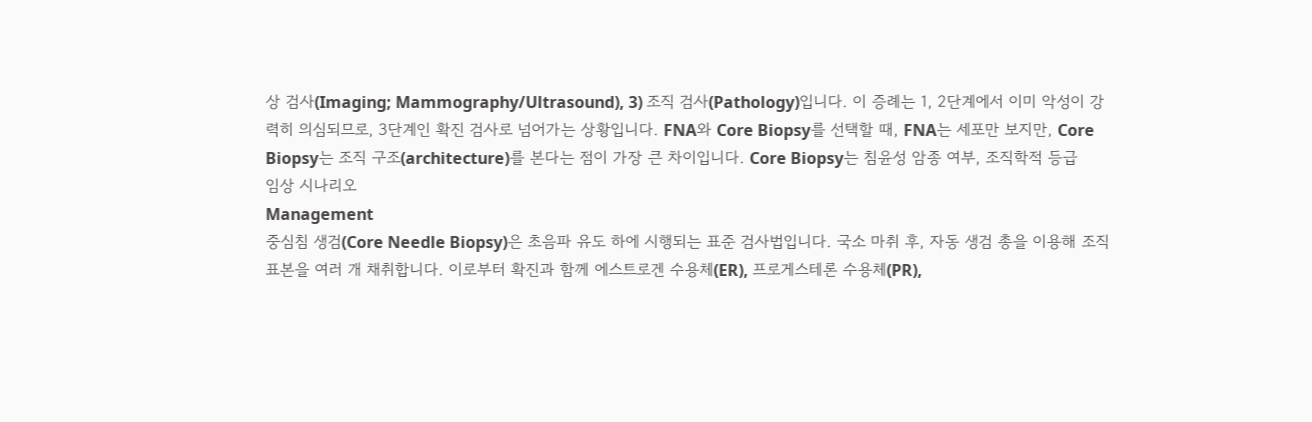상 검사(Imaging; Mammography/Ultrasound), 3) 조직 검사(Pathology)입니다. 이 증례는 1, 2단계에서 이미 악성이 강력히 의심되므로, 3단계인 확진 검사로 넘어가는 상황입니다. FNA와 Core Biopsy를 선택할 때, FNA는 세포만 보지만, Core Biopsy는 조직 구조(architecture)를 본다는 점이 가장 큰 차이입니다. Core Biopsy는 침윤성 암종 여부, 조직학적 등급
임상 시나리오
Management
중심침 생검(Core Needle Biopsy)은 초음파 유도 하에 시행되는 표준 검사법입니다. 국소 마취 후, 자동 생검 총을 이용해 조직 표본을 여러 개 채취합니다. 이로부터 확진과 함께 에스트로겐 수용체(ER), 프로게스테론 수용체(PR),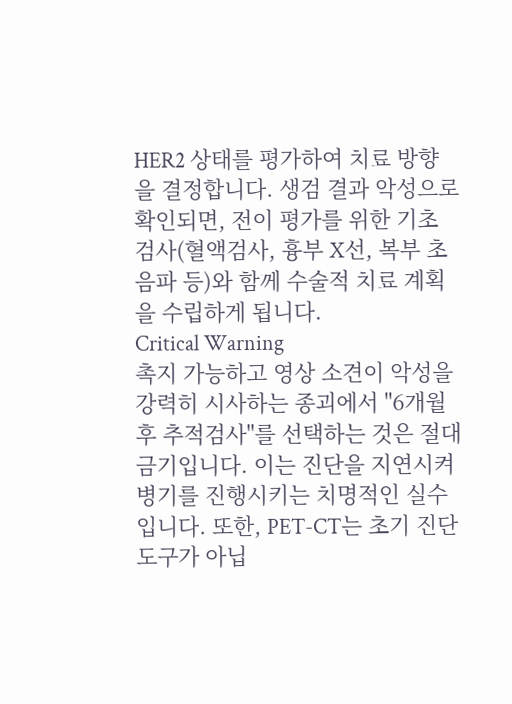HER2 상태를 평가하여 치료 방향을 결정합니다. 생검 결과 악성으로 확인되면, 전이 평가를 위한 기초 검사(혈액검사, 흉부 X선, 복부 초음파 등)와 함께 수술적 치료 계획을 수립하게 됩니다.
Critical Warning
촉지 가능하고 영상 소견이 악성을 강력히 시사하는 종괴에서 "6개월 후 추적검사"를 선택하는 것은 절대 금기입니다. 이는 진단을 지연시켜 병기를 진행시키는 치명적인 실수입니다. 또한, PET-CT는 초기 진단 도구가 아닙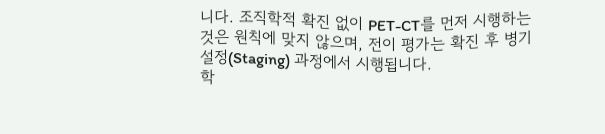니다. 조직학적 확진 없이 PET-CT를 먼저 시행하는 것은 원칙에 맞지 않으며, 전이 평가는 확진 후 병기 설정(Staging) 과정에서 시행됩니다.
학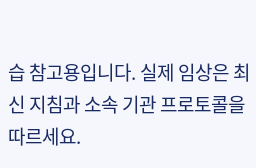습 참고용입니다. 실제 임상은 최신 지침과 소속 기관 프로토콜을 따르세요.